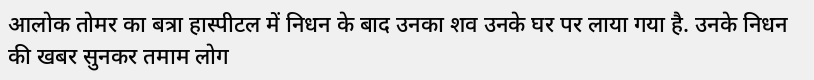आलोक तोमर का बत्रा हास्पीटल में निधन के बाद उनका शव उनके घर पर लाया गया है. उनके निधन की खबर सुनकर तमाम लोग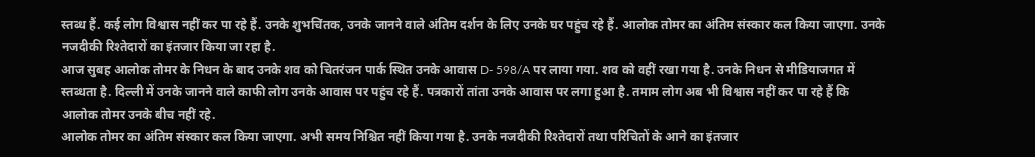स्तब्ध हैं. कई लोग विश्वास नहीं कर पा रहे हैं. उनके शुभचिंतक, उनके जानने वाले अंतिम दर्शन के लिए उनके घर पहुंच रहे हैं. आलोक तोमर का अंतिम संस्कार कल किया जाएगा. उनके नजदीकी रिश्तेदारों का इंतजार किया जा रहा है.
आज सुबह आलोक तोमर के निधन के बाद उनके शव को चितरंजन पार्क स्थित उनके आवास D- 598/A पर लाया गया. शव को वहीं रखा गया है. उनके निधन से मीडियाजगत में स्तब्धता है. दिल्ली में उनके जानने वाले काफी लोग उनके आवास पर पहुंच रहे हैं. पत्रकारों तांता उनके आवास पर लगा हुआ है. तमाम लोग अब भी विश्वास नहीं कर पा रहे हैं कि आलोक तोमर उनके बीच नहीं रहे.
आलोक तोमर का अंतिम संस्कार कल किया जाएगा. अभी समय निश्चित नहीं किया गया है. उनके नजदीकी रिश्तेदारों तथा परिचितों के आने का इंतजार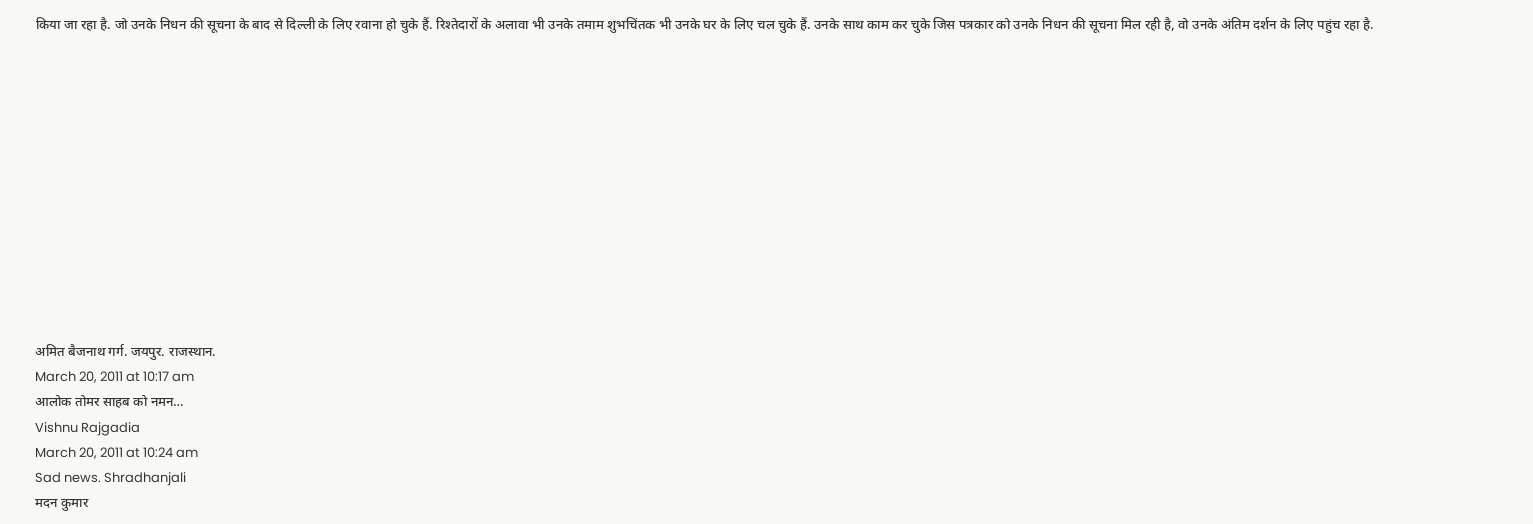किया जा रहा है. जो उनके निधन की सूचना के बाद से दिल्ली के लिए रवाना हो चुके हैं. रिश्तेदारों के अलावा भी उनके तमाम शुभचिंतक भी उनके घर के लिए चल चुके हैं. उनके साथ काम कर चुके जिस पत्रकार को उनके निधन की सूचना मिल रही है, वो उनके अंतिम दर्शन के लिए पहुंच रहा है.












अमित बैजनाथ गर्ग. जयपुर. राजस्थान.
March 20, 2011 at 10:17 am
आलोक तोमर साहब को नमन…
Vishnu Rajgadia
March 20, 2011 at 10:24 am
Sad news. Shradhanjali
मदन कुमार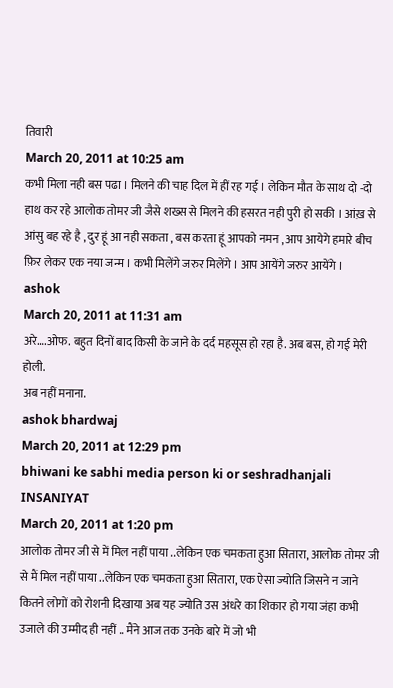तिवारी
March 20, 2011 at 10:25 am
कभी मिला नही बस पढा । मिलने की चाह दिल में हीं रह गई । लेकिन मौत के साथ दो -दो हाथ कर रहे आलोक तोमर जी जैसे शख्स से मिलने की हसरत नही पुरी हो सकी । आंख़ से आंसु बह रहे है , दुर हूं आ नही सकता , बस करता हूं आपको नमन , आप आयेगे हमारे बीच फ़िर लेकर एक नया जन्म । कभी मिलेंगे जरुर मिलेंगे । आप आयेंगे जरुर आयेंगे ।
ashok
March 20, 2011 at 11:31 am
अरे….ओफ. बहुत दिनों बाद किसी के जाने के दर्द महसूस हो रहा है. अब बस, हो गई मेरी होली.
अब नहीं मनाना.
ashok bhardwaj
March 20, 2011 at 12:29 pm
bhiwani ke sabhi media person ki or seshradhanjali
INSANIYAT
March 20, 2011 at 1:20 pm
आलोक तोमर जी से में मिल नहीं पाया ..लेकिन एक चमकता हुआ सितारा, आलोक तोमर जी से मैं मिल नहीं पाया ..लेकिन एक चमकता हुआ सितारा, एक ऐसा ज्योति जिसने न जाने कितने लोगों को रोशनी दिखाया अब यह ज्योति उस अंधरे का शिकार हो गया जंहा कभी उजाले की उम्मीद ही नहीं .. मैंने आज तक उनके बारे में जो भी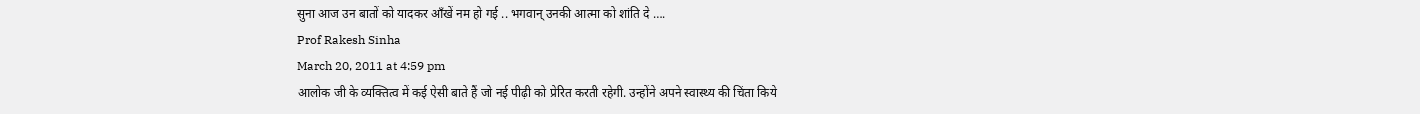सुना आज उन बातों को यादकर आँखें नम हो गई .. भगवान् उनकी आत्मा को शांति दे ….
Prof Rakesh Sinha
March 20, 2011 at 4:59 pm
आलोक जी के व्यक्तित्व में कई ऐसी बाते हैं जो नई पीढ़ी को प्रेरित करती रहेगी. उन्होंने अपने स्वास्थ्य की चिंता किये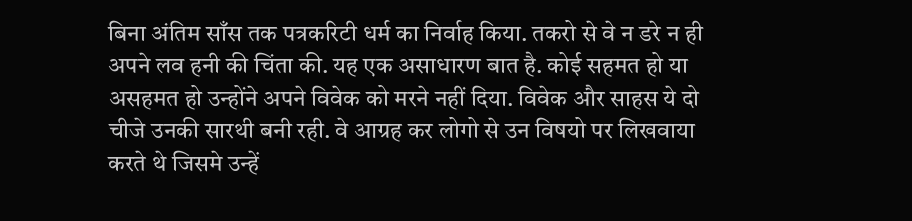बिना अंतिम साँस तक पत्रकरिटी धर्म का निर्वाह किया. तकरो से वे न डरे न ही अपने लव हनी की चिंता की. यह एक असाधारण बात है. कोई सहमत हो या असहमत हो उन्होंने अपने विवेक को मरने नहीं दिया. विवेक और साहस ये दो चीजे उनकी सारथी बनी रही. वे आग्रह कर लोगो से उन विषयो पर लिखवाया करते थे जिसमे उन्हें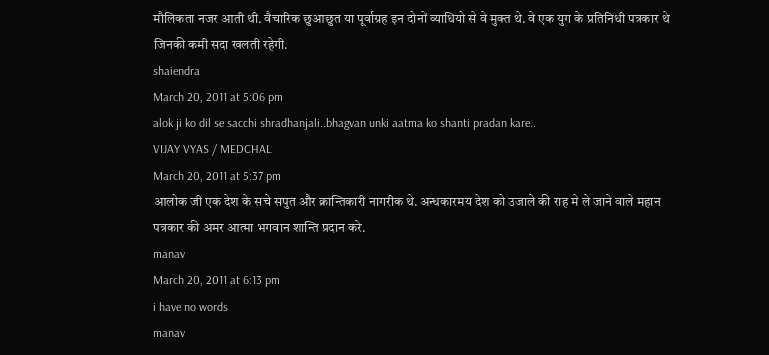मौलिकता नजर आती थी. वैचारिक छुआछुत या पूर्वाग्रह इन दोनों व्याधियो से वे मुक्त थे. वे एक युग के प्रतिनिधी पत्रकार थे जिनकी कमी सदा खलती रहेगी.
shaiendra
March 20, 2011 at 5:06 pm
alok ji ko dil se sacchi shradhanjali..bhagvan unki aatma ko shanti pradan kare..
VIJAY VYAS / MEDCHAL
March 20, 2011 at 5:37 pm
आलोक जी एक देश के सचे सपुत और क्रान्तिकारी नागरीक थे. अन्धकारमय देश को उजाले की राह मे ले जाने वाले महान पत्रकार की अमर आत्मा भगवान शान्ति प्रदान करे.
manav
March 20, 2011 at 6:13 pm
i have no words
manav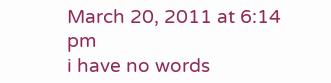March 20, 2011 at 6:14 pm
i have no words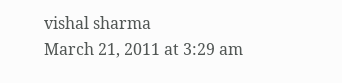vishal sharma
March 21, 2011 at 3:29 am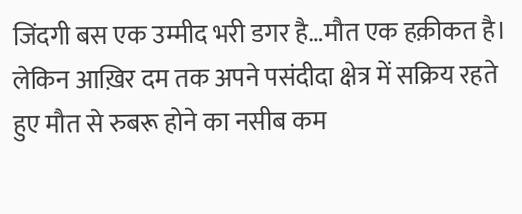जिंदगी बस एक उम्मीद भरी डगर है…मौत एक हक़ीकत है। लेकिन आख़िर दम तक अपने पसंदीदा क्षेत्र में सक्रिय रहते हुए मौत से रुबरू होने का नसीब कम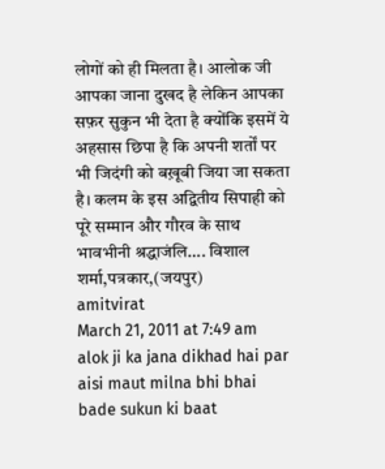लोगों को ही मिलता है। आलोक जी आपका जाना दुखद है लेकिन आपका सफ़र सुकुन भी देता है क्योंकि इसमें ये अहसास छिपा है कि अपनी शर्तों पर भी जिदंगी को बख़ूबी जिया जा सकता है। कलम के इस अद्वितीय सिपाही को पूरे सम्मान और गौरव के साथ भावभीनी श्रद्धाजंलि…. विशाल शर्मा,पत्रकार,(जयपुर)
amitvirat
March 21, 2011 at 7:49 am
alok ji ka jana dikhad hai par aisi maut milna bhi bhai bade sukun ki baat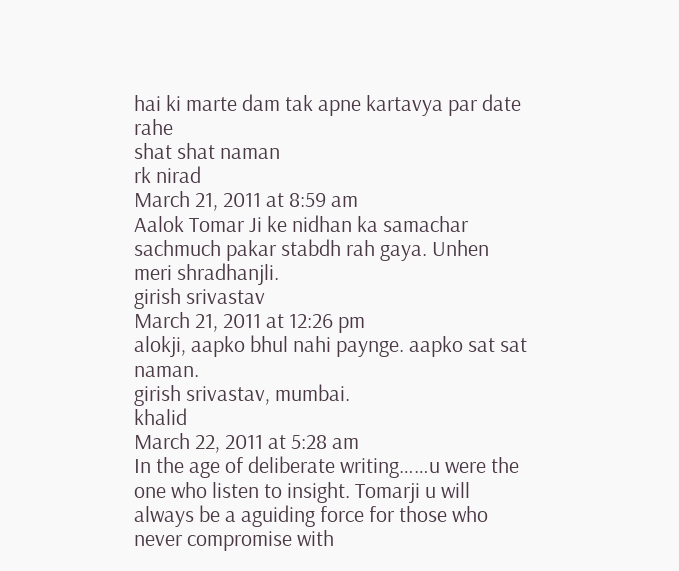hai ki marte dam tak apne kartavya par date rahe
shat shat naman
rk nirad
March 21, 2011 at 8:59 am
Aalok Tomar Ji ke nidhan ka samachar sachmuch pakar stabdh rah gaya. Unhen meri shradhanjli.
girish srivastav
March 21, 2011 at 12:26 pm
alokji, aapko bhul nahi paynge. aapko sat sat naman.
girish srivastav, mumbai.
khalid
March 22, 2011 at 5:28 am
In the age of deliberate writing……u were the one who listen to insight. Tomarji u will always be a aguiding force for those who never compromise with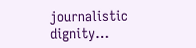journalistic dignity…